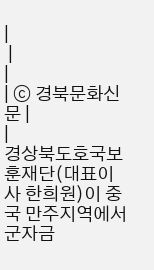|
 |
|
| ⓒ 경북문화신문 |
|
경상북도호국보훈재단(대표이사 한희원)이 중국 만주지역에서 군자금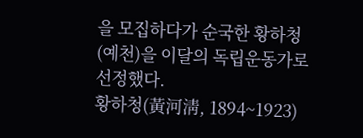을 모집하다가 순국한 황하청(예천)을 이달의 독립운동가로 선정했다.
황하청(黃河淸, 1894~1923)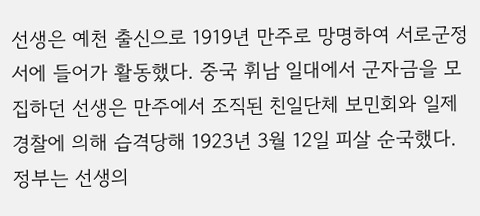선생은 예천 출신으로 1919년 만주로 망명하여 서로군정서에 들어가 활동했다. 중국 휘남 일대에서 군자금을 모집하던 선생은 만주에서 조직된 친일단체 보민회와 일제 경찰에 의해 습격당해 1923년 3월 12일 피살 순국했다.
정부는 선생의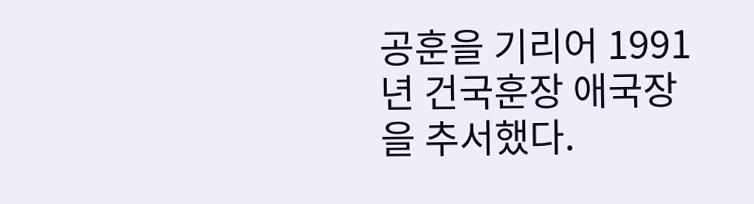공훈을 기리어 1991년 건국훈장 애국장을 추서했다.